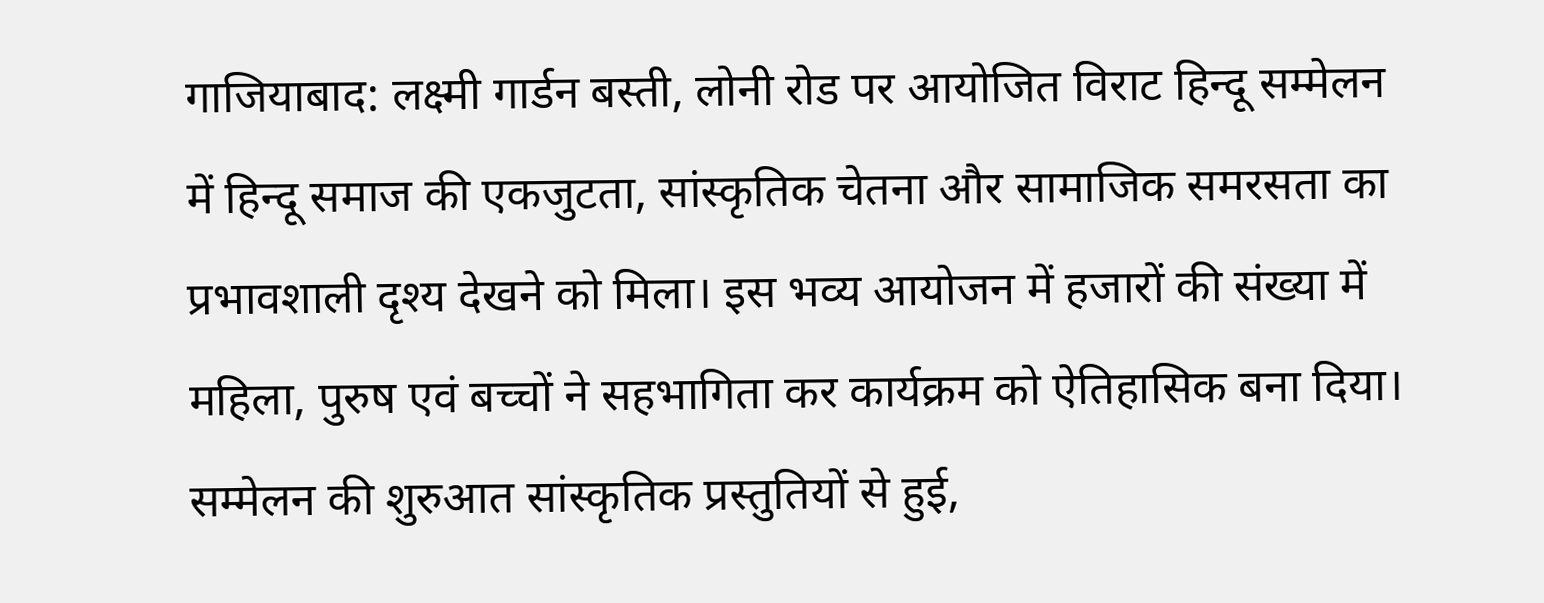गाजियाबाद: लक्ष्मी गार्डन बस्ती, लोनी रोड पर आयोजित विराट हिन्दू सम्मेलन में हिन्दू समाज की एकजुटता, सांस्कृतिक चेतना और सामाजिक समरसता का प्रभावशाली दृश्य देखने को मिला। इस भव्य आयोजन में हजारों की संख्या में महिला, पुरुष एवं बच्चों ने सहभागिता कर कार्यक्रम को ऐतिहासिक बना दिया। सम्मेलन की शुरुआत सांस्कृतिक प्रस्तुतियों से हुई,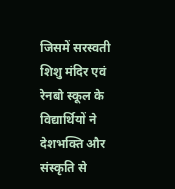जिसमें सरस्वती शिशु मंदिर एवं रेनबो स्कूल के विद्यार्थियों ने देशभक्ति और संस्कृति से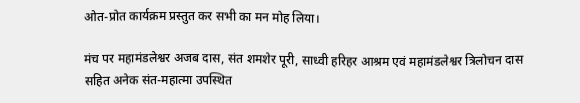ओत-प्रोत कार्यक्रम प्रस्तुत कर सभी का मन मोह लिया।

मंच पर महामंडलेश्वर अजब दास, संत शमशेर पूरी, साध्वी हरिहर आश्रम एवं महामंडलेश्वर त्रिलोचन दास सहित अनेक संत-महात्मा उपस्थित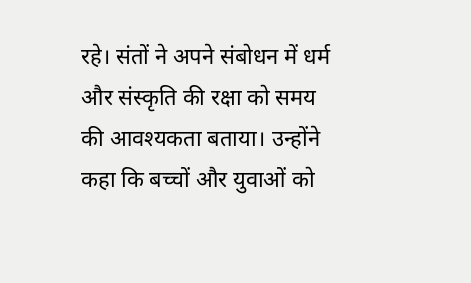रहे। संतों ने अपने संबोधन में धर्म और संस्कृति की रक्षा को समय की आवश्यकता बताया। उन्होंने कहा कि बच्चों और युवाओं को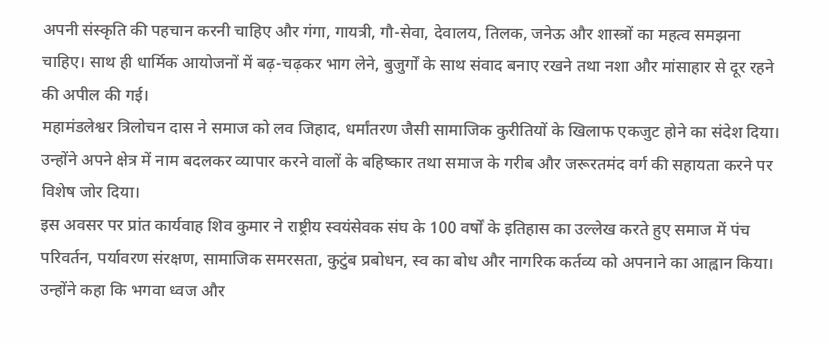अपनी संस्कृति की पहचान करनी चाहिए और गंगा, गायत्री, गौ-सेवा, देवालय, तिलक, जनेऊ और शास्त्रों का महत्व समझना चाहिए। साथ ही धार्मिक आयोजनों में बढ़-चढ़कर भाग लेने, बुजुर्गों के साथ संवाद बनाए रखने तथा नशा और मांसाहार से दूर रहने की अपील की गई।
महामंडलेश्वर त्रिलोचन दास ने समाज को लव जिहाद, धर्मांतरण जैसी सामाजिक कुरीतियों के खिलाफ एकजुट होने का संदेश दिया। उन्होंने अपने क्षेत्र में नाम बदलकर व्यापार करने वालों के बहिष्कार तथा समाज के गरीब और जरूरतमंद वर्ग की सहायता करने पर विशेष जोर दिया।
इस अवसर पर प्रांत कार्यवाह शिव कुमार ने राष्ट्रीय स्वयंसेवक संघ के 100 वर्षों के इतिहास का उल्लेख करते हुए समाज में पंच परिवर्तन, पर्यावरण संरक्षण, सामाजिक समरसता, कुटुंब प्रबोधन, स्व का बोध और नागरिक कर्तव्य को अपनाने का आह्वान किया। उन्होंने कहा कि भगवा ध्वज और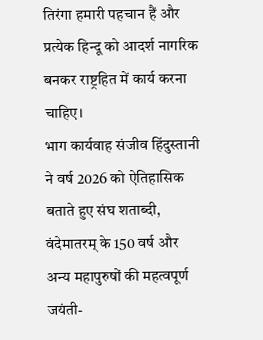तिरंगा हमारी पहचान हैं और प्रत्येक हिन्दू को आदर्श नागरिक बनकर राष्ट्रहित में कार्य करना चाहिए।
भाग कार्यवाह संजीव हिंदुस्तानी ने वर्ष 2026 को ऐतिहासिक बताते हुए संघ शताब्दी, वंदेमातरम् के 150 वर्ष और अन्य महापुरुषों की महत्वपूर्ण जयंती-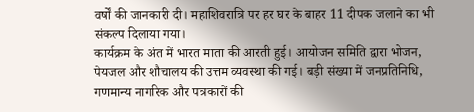वर्षों की जानकारी दी। महाशिवरात्रि पर हर घर के बाहर 11 दीपक जलाने का भी संकल्प दिलाया गया।
कार्यक्रम के अंत में भारत माता की आरती हुई। आयोजन समिति द्वारा भोजन, पेयजल और शौचालय की उत्तम व्यवस्था की गई। बड़ी संख्या में जनप्रतिनिधि, गणमान्य नागरिक और पत्रकारों की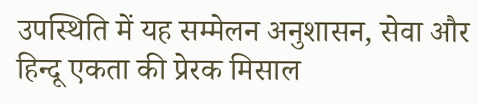उपस्थिति में यह सम्मेलन अनुशासन, सेवा और हिन्दू एकता की प्रेरक मिसाल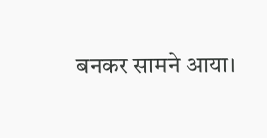बनकर सामने आया।